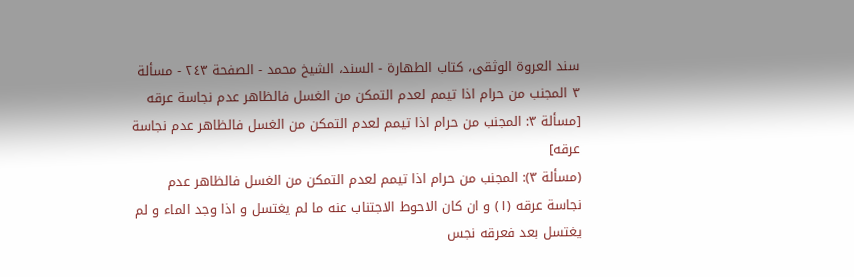سند العروة الوثقى، كتاب الطهارة - السند، الشيخ محمد - الصفحة ٢٤٣ - مسألة ٣ المجنب من حرام اذا تيمم لعدم التمكن من الغسل فالظاهر عدم نجاسة عرقه
[مسألة ٣: المجنب من حرام اذا تيمم لعدم التمكن من الغسل فالظاهر عدم نجاسة عرقه]
(مسألة ٣): المجنب من حرام اذا تيمم لعدم التمكن من الغسل فالظاهر عدم نجاسة عرقه (١) و ان كان الاحوط الاجتناب عنه ما لم يغتسل و اذا وجد الماء و لم يغتسل بعد فعرقه نجس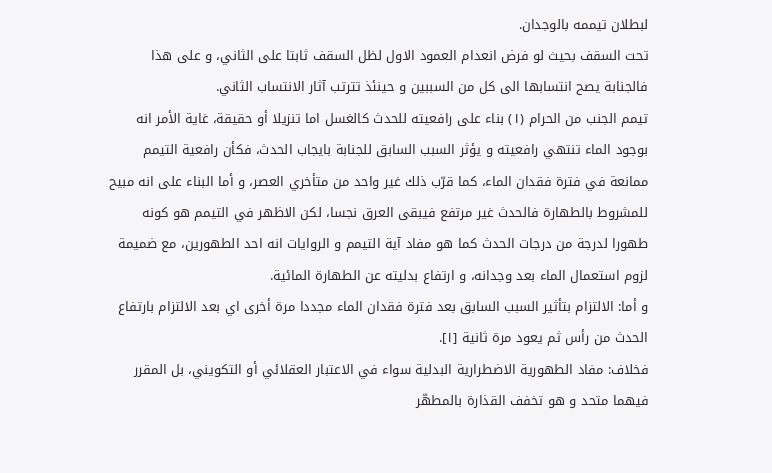لبطلان تيممه بالوجدان.
تحت السقف بحيث لو فرض انعدام العمود الاول لظل السقف ثابتا على الثاني، و على هذا فالجنابة يصح انتسابها الى كل من السببين و حينئذ تترتب آثار الانتساب الثاني.
تيمم الجنب من الحرام (١) بناء على رافعيته للحدث كالغسل اما تنزيلا أو حقيقة، غاية الأمر انه بوجود الماء تنتهي رافعيته و يؤثر السبب السابق للجنابة بايجاب الحدث، فكأن رافعية التيمم ممانعة في فترة فقدان الماء، كما قرّب ذلك غير واحد من متأخري العصر، و أما البناء على انه مبيح للمشروط بالطهارة فالحدث غير مرتفع فيبقى العرق نجسا، لكن الاظهر في التيمم هو كونه طهورا لدرجة من درجات الحدث كما هو مفاد آية التيمم و الروايات انه احد الطهورين، مع ضميمة لزوم استعمال الماء بعد وجدانه، و ارتفاع بدليته عن الطهارة المائية.
و أما: الالتزام بتأثير السبب السابق بعد فترة فقدان الماء مجددا مرة أخرى اي بعد الالتزام بارتفاع الحدث من رأس ثم يعود مرة ثانية [١].
فخلاف: مفاد الطهورية الاضطرارية البدلية سواء في الاعتبار العقلائي أو التكويني، بل المقرر فيهما متحد و هو تخفف القذارة بالمطهّر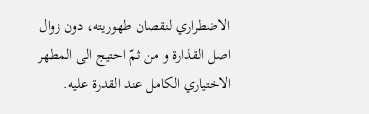الاضطراري لنقصان طهوريته، دون زوال اصل القذارة و من ثمّ احتيج الى المطهر الاختياري الكامل عند القدرة عليه.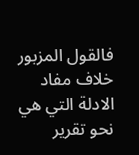فالقول المزبور خلاف مفاد الادلة التي هي نحو تقرير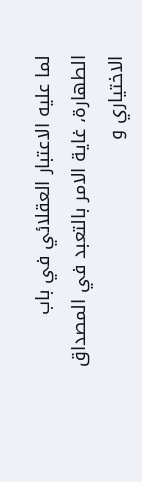لما عليه الاعتبار العقلائي في باب الطهارة، غاية الامر بالتعبد في المصداق الاختياري و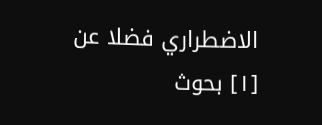الاضطراري فضلا عن
[١] بحوث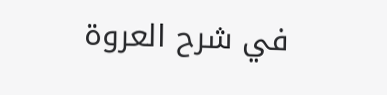في شرح العروة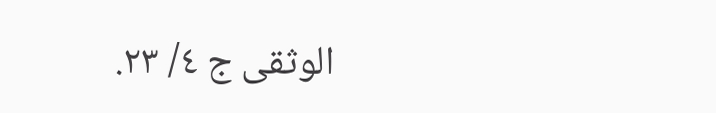الوثقى ج ٤/ ٢٣.